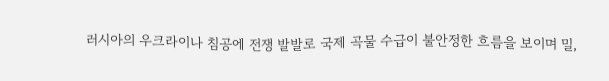러시아의 우크라이나 침공에 전쟁 발발로 국제 곡물 수급이 불안정한 흐름을 보이며 밀,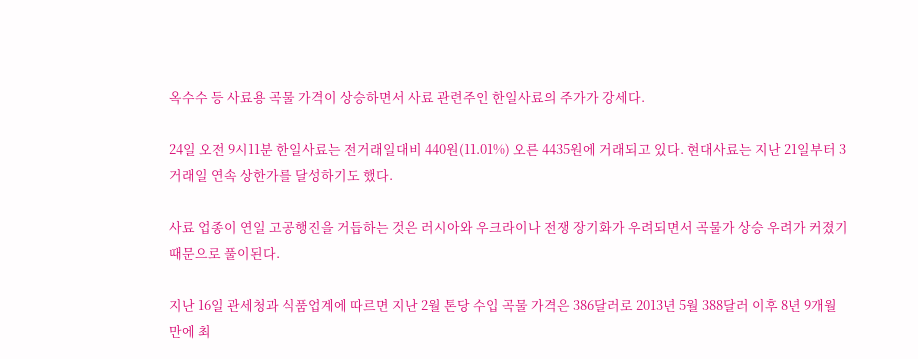옥수수 등 사료용 곡물 가격이 상승하면서 사료 관련주인 한일사료의 주가가 강세다.

24일 오전 9시11분 한일사료는 전거래일대비 440원(11.01%) 오른 4435원에 거래되고 있다. 현대사료는 지난 21일부터 3거래일 연속 상한가를 달성하기도 했다.

사료 업종이 연일 고공행진을 거듭하는 것은 러시아와 우크라이나 전쟁 장기화가 우려되면서 곡물가 상승 우려가 커졌기 때문으로 풀이된다.

지난 16일 관세청과 식품업계에 따르면 지난 2월 톤당 수입 곡물 가격은 386달러로 2013년 5월 388달러 이후 8년 9개월 만에 최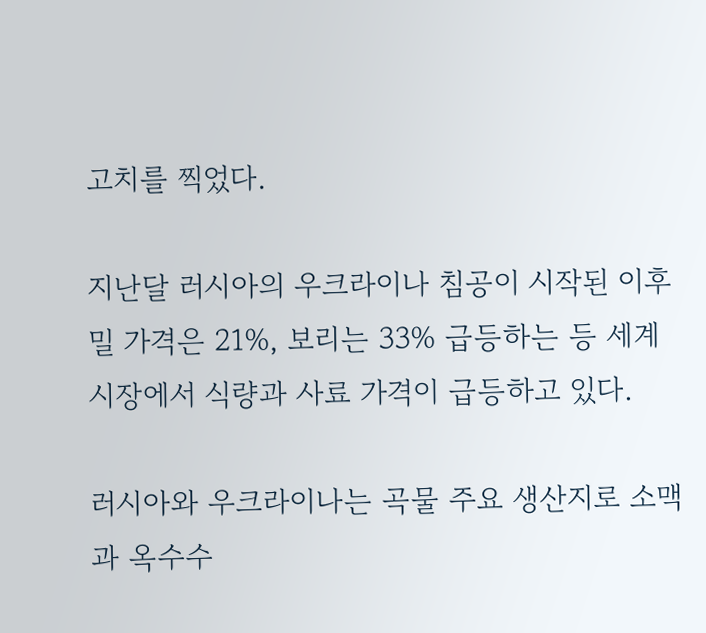고치를 찍었다.

지난달 러시아의 우크라이나 침공이 시작된 이후 밀 가격은 21%, 보리는 33% 급등하는 등 세계 시장에서 식량과 사료 가격이 급등하고 있다.

러시아와 우크라이나는 곡물 주요 생산지로 소맥과 옥수수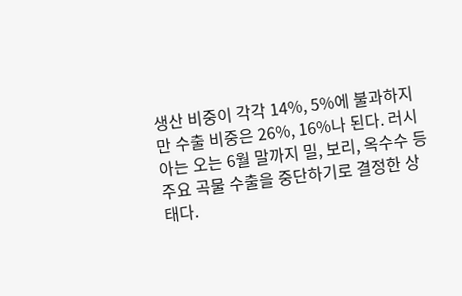생산 비중이 각각 14%, 5%에 불과하지만 수출 비중은 26%, 16%나 된다. 러시아는 오는 6월 말까지 밀, 보리, 옥수수 등 주요 곡물 수출을 중단하기로 결정한 상태다.